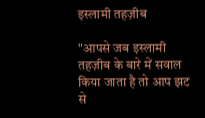इस्लामी तहज़ीब

"आपसे जब इस्लामी तहज़ीब के बारे में सवाल किया जाता है तो आप झट से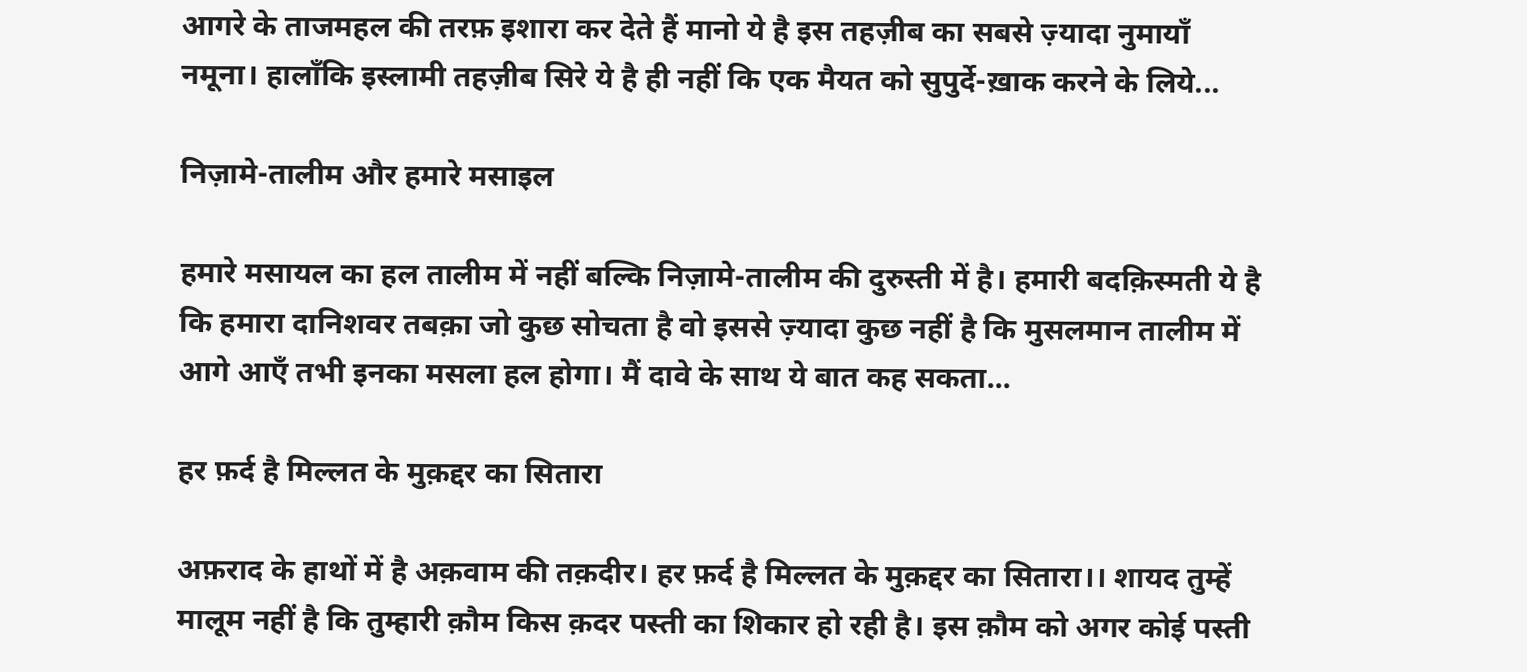आगरे के ताजमहल की तरफ़ इशारा कर देते हैं मानो ये है इस तहज़ीब का सबसे ज़्यादा नुमायाँ नमूना। हालाँकि इस्लामी तहज़ीब सिरे ये है ही नहीं कि एक मैयत को सुपुर्दे-ख़ाक करने के लिये...

निज़ामे-तालीम और हमारे मसाइल

हमारे मसायल का हल तालीम में नहीं बल्कि निज़ामे-तालीम की दुरुस्ती में है। हमारी बदक़िस्मती ये है कि हमारा दानिशवर तबक़ा जो कुछ सोचता है वो इससे ज़्यादा कुछ नहीं है कि मुसलमान तालीम में आगे आएँ तभी इनका मसला हल होगा। मैं दावे के साथ ये बात कह सकता...

हर फ़र्द है मिल्लत के मुक़द्दर का सितारा

अफ़राद के हाथों में है अक़वाम की तक़दीर। हर फ़र्द है मिल्लत के मुक़द्दर का सितारा।। शायद तुम्हें मालूम नहीं है कि तुम्हारी क़ौम किस क़दर पस्ती का शिकार हो रही है। इस क़ौम को अगर कोई पस्ती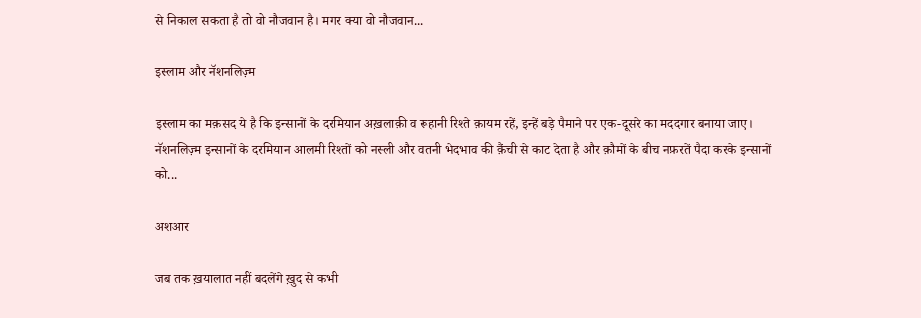से निकाल सकता है तो वो नौजवान है। मगर क्या वो नौजवान...

इस्लाम और नॅशनलिज़्म

इस्लाम का मक़सद ये है कि इन्सानों के दरमियान अख़लाक़ी व रूहानी रिश्ते क़ायम रहें, इन्हें बड़े पैमाने पर एक-दूसरे का मददगार बनाया जाए। नॅशनलिज़्म इन्सानों के दरमियान आलमी रिश्तों को नस्ली और वतनी भेदभाव की क़ैंची से काट देता है और क़ौमों के बीच नफ़रतें पैदा करके इन्सानों को...

अशआर

जब तक ख़यालात नहीं बदलेंगे ख़ुद से कभी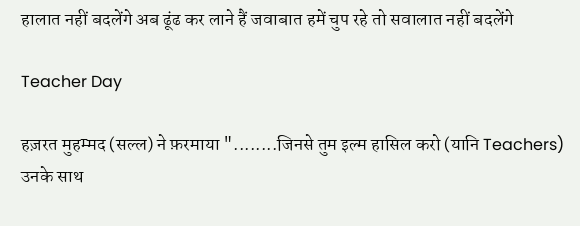हालात नहीं बदलेंगे अब ढूंढ कर लाने हैं जवाबात हमें चुप रहे तो सवालात नहीं बदलेंगे

Teacher Day

हज़रत मुहम्मद (सल्ल) ने फ़रमाया "........जिनसे तुम इल्म हासिल करो (यानि Teachers) उनके साथ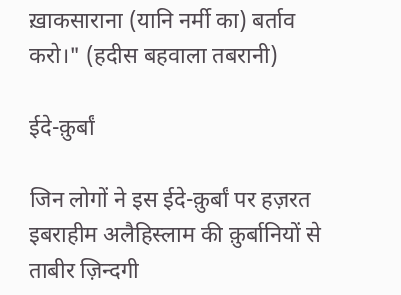ख़ाकसाराना (यानि नर्मी का) बर्ताव करो।" (हदीस बहवाला तबरानी)

ईदे-क़ुर्बां

जिन लोगों ने इस ईदे-क़ुर्बां पर हज़रत इबराहीम अलैहिस्लाम की क़ुर्बानियों से ताबीर ज़िन्दगी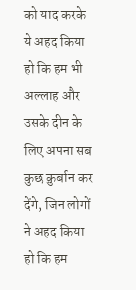को याद करके ये अहद किया हो कि हम भी अल्लाह और उसके दीन के लिए अपना सब कुछ क़ुर्बान कर देंगे, जिन लोगों ने अहद किया हो कि हम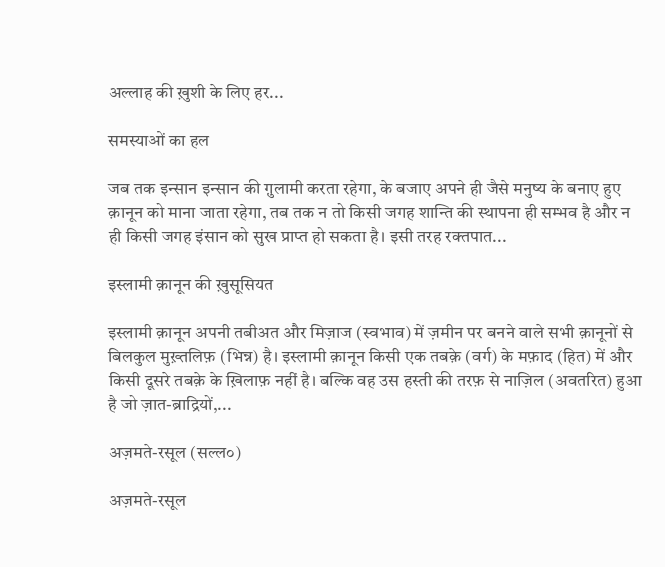अल्लाह की ख़ुशी के लिए हर...

समस्याओं का हल

जब तक इन्सान इन्सान की ग़ुलामी करता रहेगा, के बजाए अपने ही जैसे मनुष्य के बनाए हुए क़ानून को माना जाता रहेगा, तब तक न तो किसी जगह शान्ति की स्थापना ही सम्भव है और न ही किसी जगह इंसान को सुख प्राप्त हो सकता है। इसी तरह रक्तपात...

इस्लामी क़ानून की ख़ुसूसियत

इस्लामी क़ानून अपनी तबीअत और मिज़ाज (स्वभाव) में ज़मीन पर बनने वाले सभी क़ानूनों से बिलकुल मुख़्तलिफ़ (भिन्न) है। इस्लामी क़ानून किसी एक तबक़े (वर्ग) के मफ़ाद (हित) में और किसी दूसरे तबक़े के ख़िलाफ़ नहीं है। बल्कि वह उस हस्ती की तरफ़ से नाज़िल (अवतरित) हुआ है जो ज़ात-ब्राद्रियों,...

अज़मते-रसूल (सल्ल०)

अज़मते-रसूल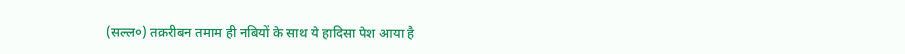(सल्ल०) तक़रीबन तमाम ही नबियों के साथ ये हादिसा पेश आया है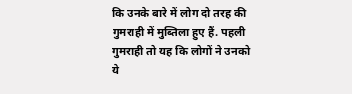कि उनके बारे में लोग दो तरह की गुमराही में मुब्तिला हुए हैं. पहली गुमराही तो यह कि लोगों ने उनको ये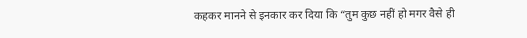कहकर मानने से इनकार कर दिया कि “तुम कुछ नहीं हो मगर वैसे ही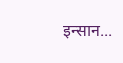इन्सान...